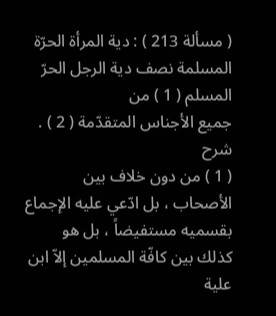( مسألة 213 ) : دية المرأة الحرّة المسلمة نصف دية الرجل الحرّ المسلم ( 1 ) من
جميع الأجناس المتقدّمة ( 2 ) .
شرح
( 1 ) من دون خلاف بين الأصحاب ، بل ادّعي عليه الإجماع بقسميه مستفيضاً ، بل هو
كذلك بين كافّة المسلمين إلاّ ابن علية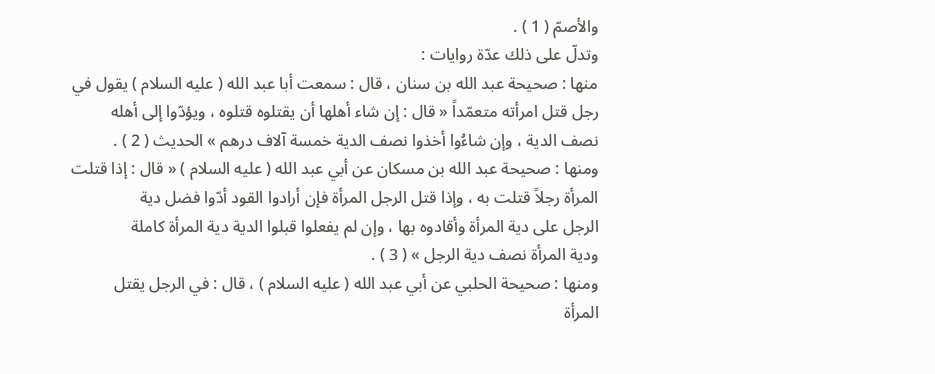والأصمّ ( 1 ) .
وتدلّ على ذلك عدّة روايات :
منها : صحيحة عبد الله بن سنان ، قال : سمعت أبا عبد الله ( عليه السلام ) يقول في
رجل قتل امرأته متعمّداً « قال : إن شاء أهلها أن يقتلوه قتلوه ، ويؤدّوا إلى أهله
نصف الدية ، وإن شاءُوا أخذوا نصف الدية خمسة آلاف درهم » الحديث ( 2 ) .
ومنها : صحيحة عبد الله بن مسكان عن أبي عبد الله ( عليه السلام ) « قال : إذا قتلت
المرأة رجلاً قتلت به ، وإذا قتل الرجل المرأة فإن أرادوا القود أدّوا فضل دية
الرجل على دية المرأة وأقادوه بها ، وإن لم يفعلوا قبلوا الدية دية المرأة كاملة
ودية المرأة نصف دية الرجل » ( 3 ) .
ومنها : صحيحة الحلبي عن أبي عبد الله ( عليه السلام ) ، قال : في الرجل يقتل
المرأة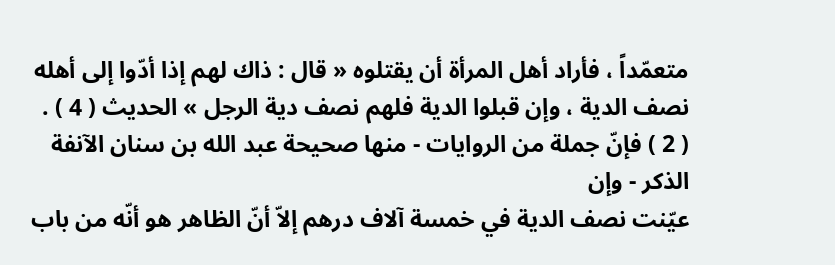متعمّداً ، فأراد أهل المرأة أن يقتلوه « قال : ذاك لهم إذا أدّوا إلى أهله
نصف الدية ، وإن قبلوا الدية فلهم نصف دية الرجل » الحديث ( 4 ) .
( 2 ) فإنّ جملة من الروايات - منها صحيحة عبد الله بن سنان الآنفة الذكر - وإن
عيّنت نصف الدية في خمسة آلاف درهم إلاّ أنّ الظاهر هو أنّه من باب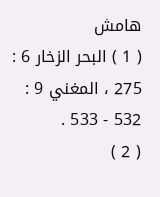هامش
( 1 ) البحر الزخار 6 : 275 ، المغني 9 : 532 - 533 .
( 2 )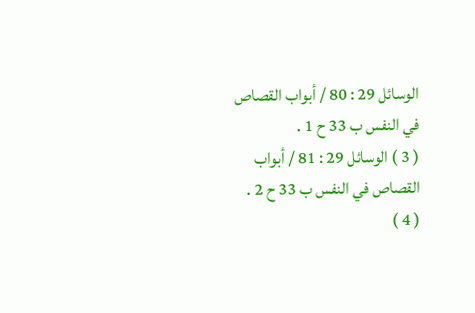الوسائل 29 : 80 / أبواب القصاص في النفس ب 33 ح 1 .
( 3 ) الوسائل 29 : 81 / أبواب القصاص في النفس ب 33 ح 2 .
( 4 )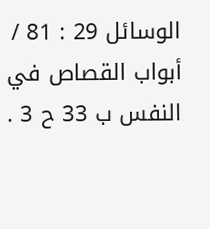الوسائل 29 : 81 / أبواب القصاص في النفس ب 33 ح 3 .